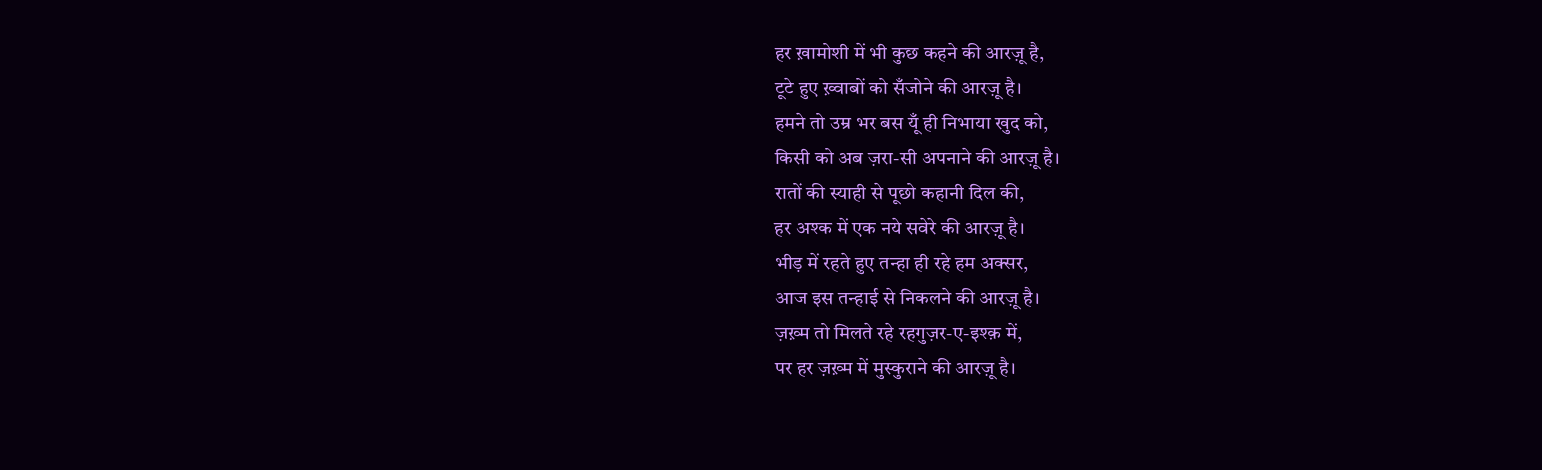हर ख़ामोशी में भी कुछ कहने की आरज़ू है,
टूटे हुए ख़्वाबों को सँजोने की आरज़ू है।
हमने तो उम्र भर बस यूँ ही निभाया खुद को,
किसी को अब ज़रा-सी अपनाने की आरज़ू है।
रातों की स्याही से पूछो कहानी दिल की,
हर अश्क में एक नये सवेरे की आरज़ू है।
भीड़ में रहते हुए तन्हा ही रहे हम अक्सर,
आज इस तन्हाई से निकलने की आरज़ू है।
ज़ख़्म तो मिलते रहे रहगुज़र-ए-इश्क़ में,
पर हर ज़ख़्म में मुस्कुराने की आरज़ू है।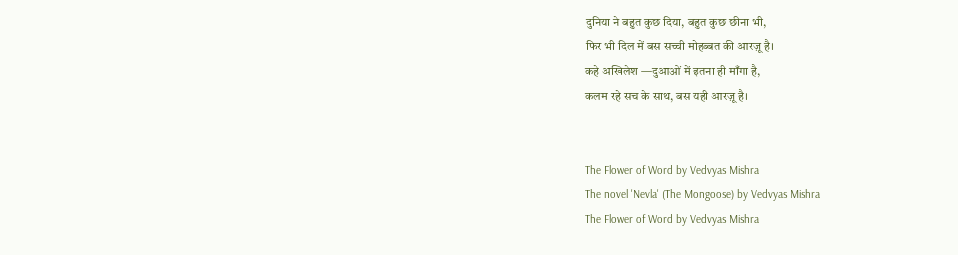दुनिया ने बहुत कुछ दिया, बहुत कुछ छीना भी,
फिर भी दिल में बस सच्ची मोहब्बत की आरज़ू है।
कहे अखिलेश —दुआओं में इतना ही माँगा है,
कलम रहे सच के साथ, बस यही आरज़ू है।


The Flower of Word by Vedvyas Mishra
The novel 'Nevla' (The Mongoose) by Vedvyas Mishra
The Flower of Word by Vedvyas Mishra